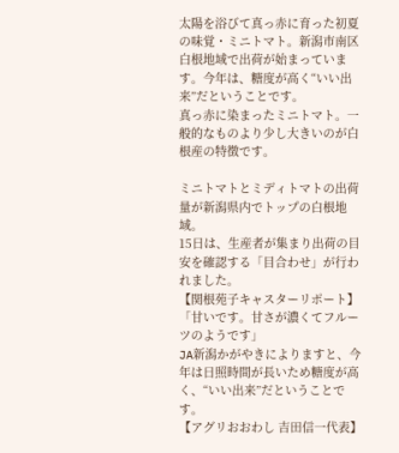太陽を浴びて真っ赤に育った初夏の味覚・ミニトマト。新潟市南区白根地域で出荷が始まっています。今年は、糖度が高く“いい出来”だということです。
真っ赤に染まったミニトマト。一般的なものより少し大きいのが白根産の特徴です。

ミニトマトとミディトマトの出荷量が新潟県内でトップの白根地域。
15日は、生産者が集まり出荷の目安を確認する「目合わせ」が行われました。
【関根苑子キャスターリポート】
「甘いです。甘さが濃くてフルーツのようです」
JA新潟かがやきによりますと、今年は日照時間が長いため糖度が高く、“いい出来”だということです。
【アグリおおわし 吉田信一代表】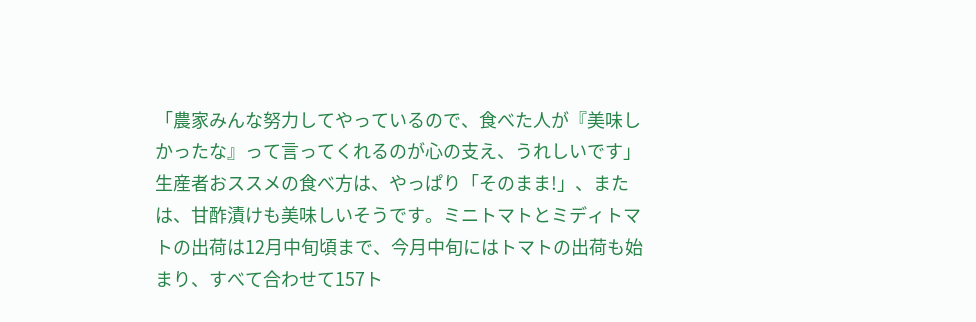「農家みんな努力してやっているので、食べた人が『美味しかったな』って言ってくれるのが心の支え、うれしいです」
生産者おススメの食べ方は、やっぱり「そのまま!」、または、甘酢漬けも美味しいそうです。ミニトマトとミディトマトの出荷は12月中旬頃まで、今月中旬にはトマトの出荷も始まり、すべて合わせて157ト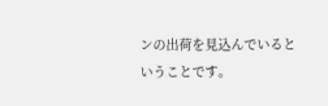ンの出荷を見込んでいるということです。